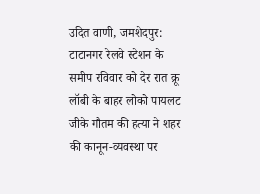उदित वाणी, जमशेदपुर: टाटानगर रेलवे स्टेशन के समीप रविवार को देर रात क्रू लॉबी के बाहर लोको पायलट जीके गौतम की हत्या ने शहर की कानून-व्यवस्था पर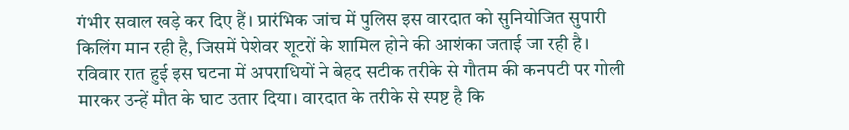गंभीर सवाल खड़े कर दिए हैं। प्रारंभिक जांच में पुलिस इस वारदात को सुनियोजित सुपारी किलिंग मान रही है, जिसमें पेशेवर शूटरों के शामिल होने की आशंका जताई जा रही है।
रविवार रात हुई इस घटना में अपराधियों ने बेहद सटीक तरीके से गौतम की कनपटी पर गोली मारकर उन्हें मौत के घाट उतार दिया। वारदात के तरीके से स्पष्ट है कि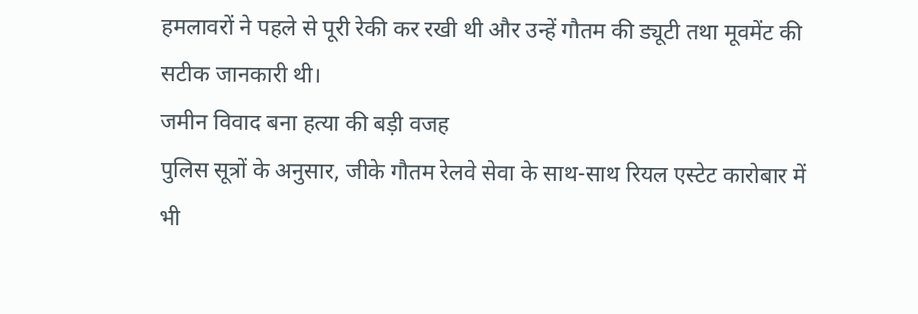हमलावरों ने पहले से पूरी रेकी कर रखी थी और उन्हें गौतम की ड्यूटी तथा मूवमेंट की सटीक जानकारी थी।
जमीन विवाद बना हत्या की बड़ी वजह
पुलिस सूत्रों के अनुसार, जीके गौतम रेलवे सेवा के साथ-साथ रियल एस्टेट कारोबार में भी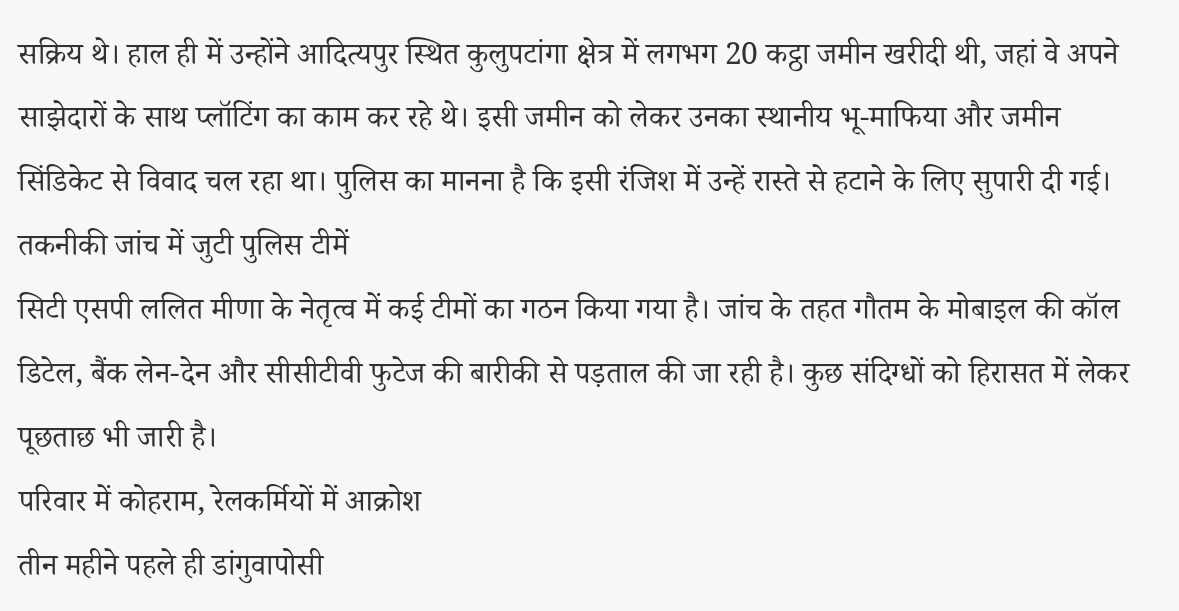सक्रिय थे। हाल ही में उन्होंने आदित्यपुर स्थित कुलुपटांगा क्षेत्र में लगभग 20 कट्ठा जमीन खरीदी थी, जहां वे अपने साझेदारों के साथ प्लॉटिंग का काम कर रहे थे। इसी जमीन को लेकर उनका स्थानीय भू-माफिया और जमीन सिंडिकेट से विवाद चल रहा था। पुलिस का मानना है कि इसी रंजिश में उन्हें रास्ते से हटाने के लिए सुपारी दी गई।
तकनीकी जांच में जुटी पुलिस टीमें
सिटी एसपी ललित मीणा के नेतृत्व में कई टीमों का गठन किया गया है। जांच के तहत गौतम के मोबाइल की कॉल डिटेल, बैंक लेन-देन और सीसीटीवी फुटेज की बारीकी से पड़ताल की जा रही है। कुछ संदिग्धों को हिरासत में लेकर पूछताछ भी जारी है।
परिवार में कोहराम, रेलकर्मियों में आक्रोश
तीन महीने पहले ही डांगुवापोसी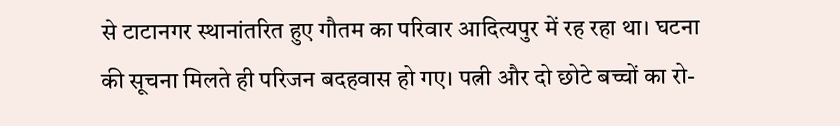से टाटानगर स्थानांतरित हुए गौतम का परिवार आदित्यपुर में रह रहा था। घटना की सूचना मिलते ही परिजन बदहवास हो गए। पत्नी और दो छोटे बच्चों का रो-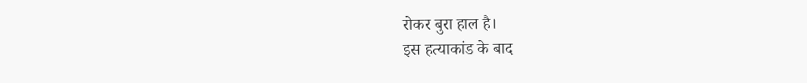रोकर बुरा हाल है।
इस हत्याकांड के बाद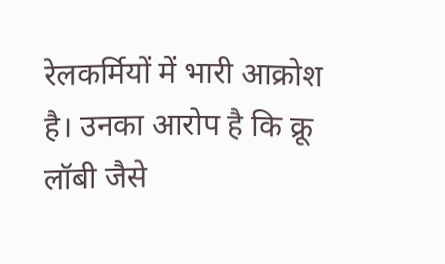रेलकर्मियों में भारी आक्रोश है। उनका आरोप है कि क्रू लॉबी जैसे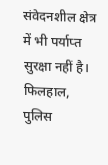संवेदनशील क्षेत्र में भी पर्याप्त सुरक्षा नहीं है। फिलहाल, पुलिस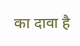का दावा है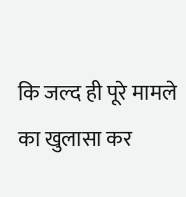कि जल्द ही पूरे मामले का खुलासा कर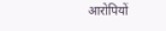आरोपियों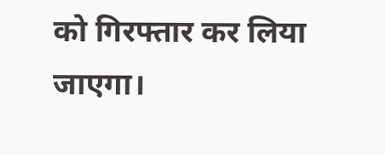को गिरफ्तार कर लिया जाएगा।